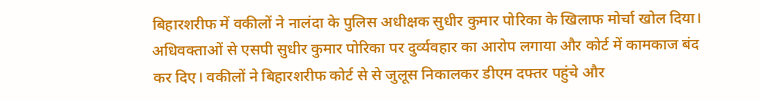बिहारशरीफ में वकीलों ने नालंदा के पुलिस अधीक्षक सुधीर कुमार पोरिका के खिलाफ मोर्चा खोल दिया। अधिवक्ताओं से एसपी सुधीर कुमार पोरिका पर दुर्व्यवहार का आरोप लगाया और कोर्ट में कामकाज बंद कर दिए। वकीलों ने बिहारशरीफ कोर्ट से से जुलूस निकालकर डीएम दफ्तर पहुंचे और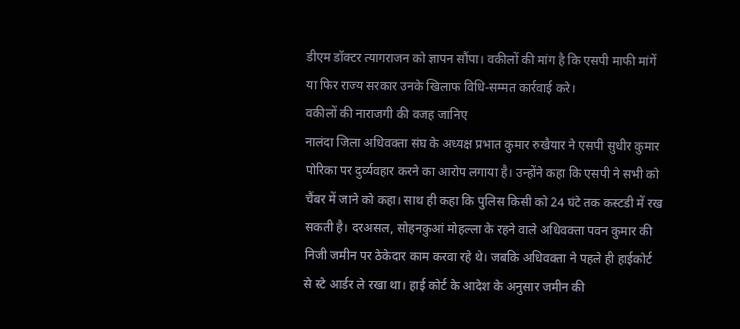डीएम डॉक्टर त्यागराजन को ज्ञापन सौंपा। वकीलों की मांग है कि एसपी माफी मांगें या फिर राज्य सरकार उनके खिलाफ विधि-सम्मत कार्रवाई करे।
वकीलों की नाराजगी की वजह जानिए
नालंदा जिला अधिवक्ता संघ के अध्यक्ष प्रभात कुमार रुखैयार ने एसपी सुधीर कुमार पोरिका पर दुर्व्यवहार करने का आरोप लगाया है। उन्होंने कहा कि एसपी ने सभी को चैंबर में जाने को कहा। साथ ही कहा कि पुलिस किसी को 24 घंटे तक कस्टडी में रख सकती है। दरअसल, सोहनकुआं मोहल्ला के रहने वाले अधिवक्ता पवन कुमार की निजी जमीन पर ठेकेदार काम करवा रहे थे। जबकि अधिवक्ता ने पहले ही हाईकोर्ट से स्टे आर्डर ले रखा था। हाई कोर्ट के आदेश के अनुसार जमीन की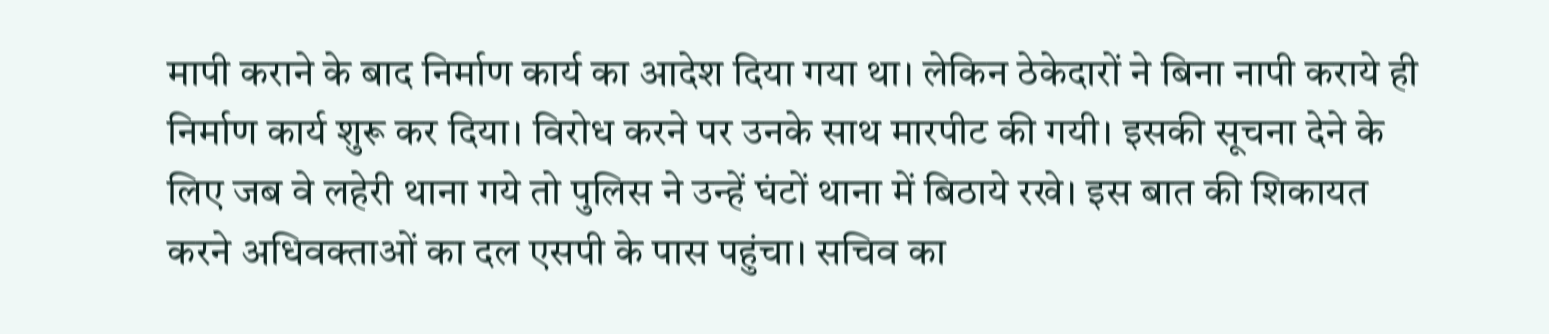मापी कराने के बाद निर्माण कार्य का आदेश दिया गया था। लेकिन ठेकेदारों ने बिना नापी कराये ही निर्माण कार्य शुरू कर दिया। विरोध करने पर उनके साथ मारपीट की गयी। इसकी सूचना देने के लिए जब वे लहेरी थाना गये तो पुलिस ने उन्हें घंटों थाना में बिठाये रखे। इस बात की शिकायत करने अधिवक्ताओं का दल एसपी के पास पहुंचा। सचिव का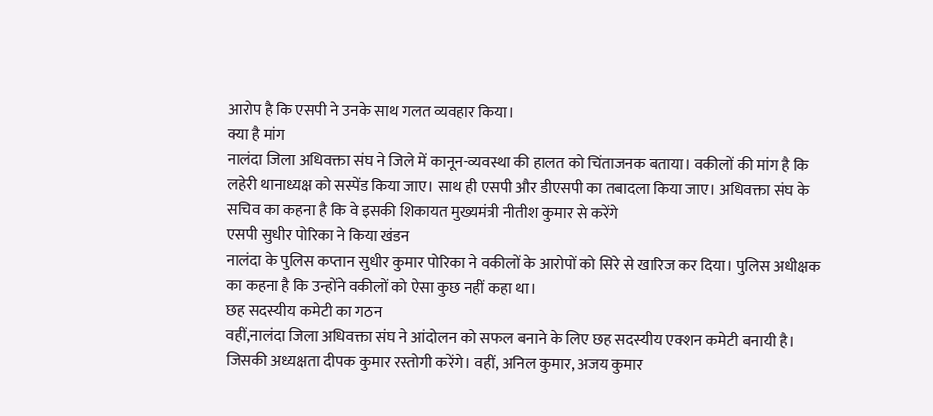आरोप है कि एसपी ने उनके साथ गलत व्यवहार किया।
क्या है मांग
नालंदा जिला अधिवक्ता संघ ने जिले में कानून-व्यवस्था की हालत को चिंताजनक बताया। वकीलों की मांग है कि लहेरी थानाध्यक्ष को सस्पेंड किया जाए। साथ ही एसपी और डीएसपी का तबादला किया जाए। अधिवक्ता संघ के सचिव का कहना है कि वे इसकी शिकायत मुख्यमंत्री नीतीश कुमार से करेंगे
एसपी सुधीर पोरिका ने किया खंडन
नालंदा के पुलिस कप्तान सुधीर कुमार पोरिका ने वकीलों के आरोपों को सिरे से खारिज कर दिया। पुलिस अधीक्षक का कहना है कि उन्होंने वकीलों को ऐसा कुछ नहीं कहा था।
छह सदस्यीय कमेटी का गठन
वहीं,नालंदा जिला अधिवक्ता संघ ने आंदोलन को सफल बनाने के लिए छह सदस्यीय एक्शन कमेटी बनायी है। जिसकी अध्यक्षता दीपक कुमार रस्तोगी करेंगे। वहीं, अनिल कुमार, अजय कुमार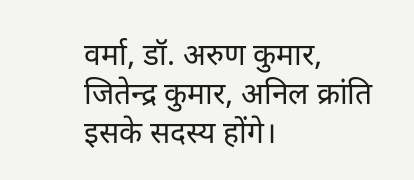वर्मा, डॉ. अरुण कुमार, जितेन्द्र कुमार, अनिल क्रांति इसके सदस्य होंगे।